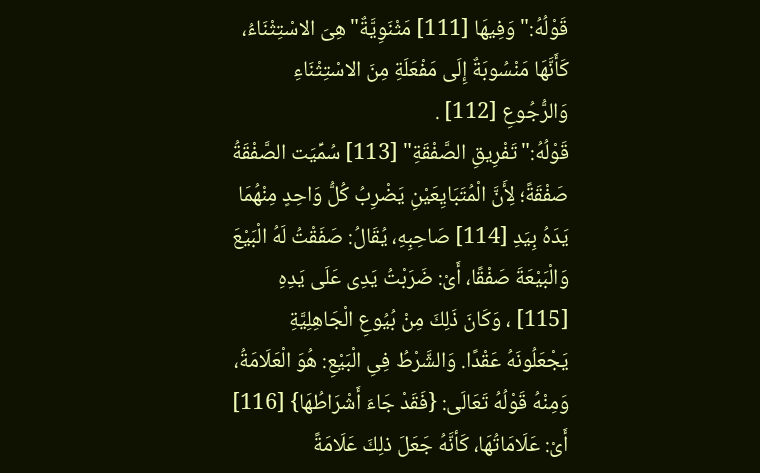قَوْلُهُ:"وَفِيهَا [111] مَثْنَوِيَّةٌ"هِىَ الاسْتِثْنَاءُ، كَأَنَّهَا مَنْسُوبَةٌ إِلَى مَفْعَلَةِ مِنَ الاسْتِثْنَاءِ وَالرُّجُوعِ [112] .
قَوْلُهُ:"تَفْرِيقِ الصَّفْقَةِ" [113] سُمِّيَت الصَّفْقَةُ صَفْقَةً؛ لِأَنَّ الْمُتَبَايِعَيْنِ يَضْرِبُ كُلُّ وَاحِدٍ مِنْهُمَا يَدَهُ بِيَدِ [114] صَاحِبِهِ، يُقَالُ: صَفَقْتُ لَهُ الْبَيْعَ وَالْبَيْعَةَ صَفْقًا، أَىْ: ضَرَبْتُ يَدِى عَلَى يَدِهِ [115] ، وَكَانَ ذَلِكَ مِنْ بُيُوعِ الْجَاهِلِيَّةِ يَجْعَلُونَهُ عَقْدًا. وَالشَّرْطُ فِىِ الْبَيْعِ: هُوَ الْعَلَامَةُ، وَمِنْهُ قَوْلُهُ تَعَالَى: {فَقَدْ جَاءَ أَشْرَاطُهَا} [116] أَىْ: عَلَامَاتُهَا، كَأنَّهُ جَعَلَ ذلِكَ عَلَامَةً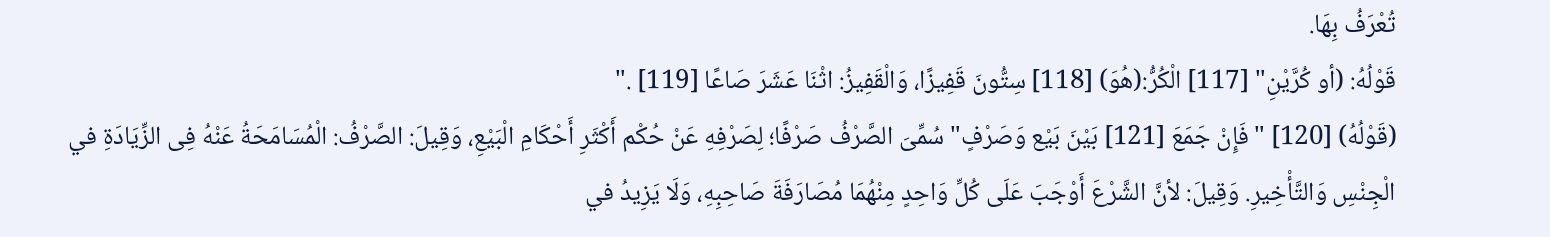تُعْرَفُ بِهَا.
قَوْلُهُ: (أو كُرَّيْنِ" [117] الْكُرُّ:(هُوَ) [118] سِتُّونَ قَفِيزًا، وَالْقَفِيزُ: اثْنَا عَشَرَ صَاعًا [119] ."
(قَوْلُهُ) [120] "فَإِنْ جَمَعَ [121] بَيْنَ بَيْع وَصَرْفٍ"سُمِّىَ الصَّرْفُ صَرْفًا؛ لِصَرْفِهِ عَنْ حُكْم أَكْثَرِ أَحْكَامِ الْبَيْعِ، وَقِيلَ: الصَّرْفُ: الْمُسَامَحَةُ عَنْهُ فِى الزِّيَادَةِ في الْجِنْسِ وَالتَّأْخِيرِ. وَقِيلَ: لأنَّ الشَّرْعَ أَوْجَبَ عَلَى كُلِّ وَاحِدٍ مِنْهُمَا مُصَارَفَةَ صَاحِبِهِ، وَلَا يَزِيدُ في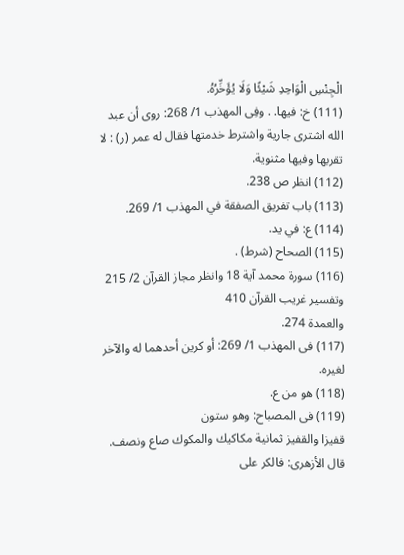الْجِنْسِ الْوَاحِدِ شَيْئًا وَلَا يُؤَخِّرُهُ.
(111) خ: فيها. . وفِى المهذب 1/ 268: روى أن عبد الله اشترى جارية واشترط خدمتها فقال له عمر (ر) : لا تقربها وفيها مثنوية.
(112) انظر ص 238.
(113) باب تفريق الصفقة في المهذب 1/ 269.
(114) ع: في يد.
(115) الصحاح (شرط) .
(116) سورة محمد آية 18 وانظر مجاز القرآن 2/ 215 وتفسير غريب القرآن 410
والعمدة 274.
(117) فى المهذب 1/ 269: أو كرين أحدهما له والآخر لغيره.
(118) هو من ع.
(119) فى المصباح: وهو ستون
قفيزا والقفيز ثمانية مكاكيك والمكوك صاع ونصف. قال الأزهرى: فالكر على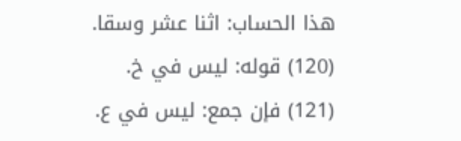هذا الحساب: اثنا عشر وسقا.
(120) قوله: ليس في خ.
(121) فإن جمع: ليس في ع.